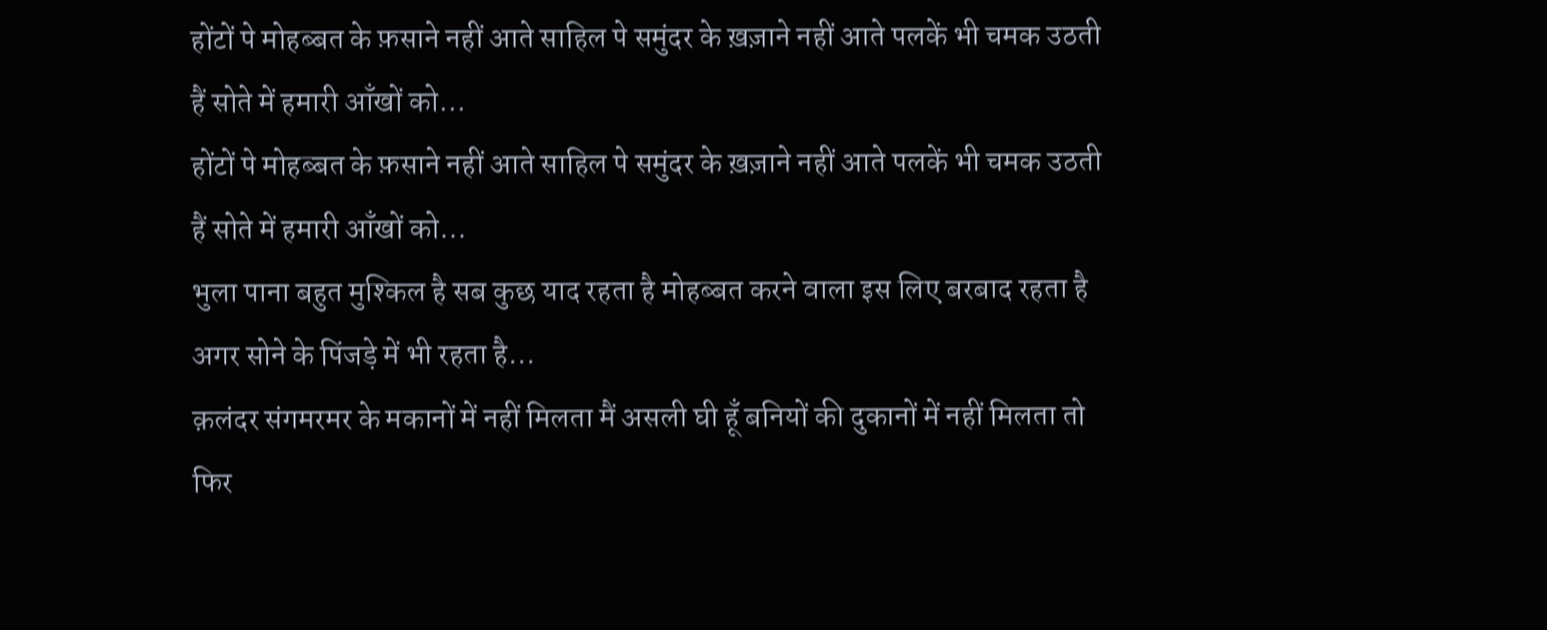होंटों पे मोहब्बत के फ़साने नहीं आते साहिल पे समुंदर के ख़ज़ाने नहीं आते पलकें भी चमक उठती हैं सोते में हमारी आँखों को...
होंटों पे मोहब्बत के फ़साने नहीं आते साहिल पे समुंदर के ख़ज़ाने नहीं आते पलकें भी चमक उठती हैं सोते में हमारी आँखों को...
भुला पाना बहुत मुश्किल है सब कुछ याद रहता है मोहब्बत करने वाला इस लिए बरबाद रहता है अगर सोने के पिंजड़े में भी रहता है...
क़लंदर संगमरमर के मकानों में नहीं मिलता मैं असली घी हूँ बनियों की दुकानों में नहीं मिलता तो फिर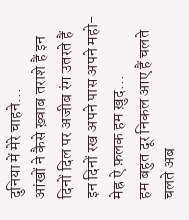दुनिया में मेरे चाहने...
आंखों ने कैसे ख़्वाब तराशे हैं इन दिनों दिल पर अजीब रंग उतरते हैं इन दिनों रख अपने पास अपने महो-मेह्र ऐ फ़लक हम ख़ुद...
हम बहुत दूर निकल आए हैं चलते चलते अब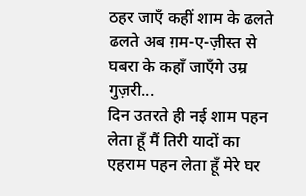ठहर जाएँ कहीं शाम के ढलते ढलते अब ग़म-ए-ज़ीस्त से घबरा के कहाँ जाएँगे उम्र गुज़री...
दिन उतरते ही नई शाम पहन लेता हूँ मैं तिरी यादों का एहराम पहन लेता हूँ मेरे घर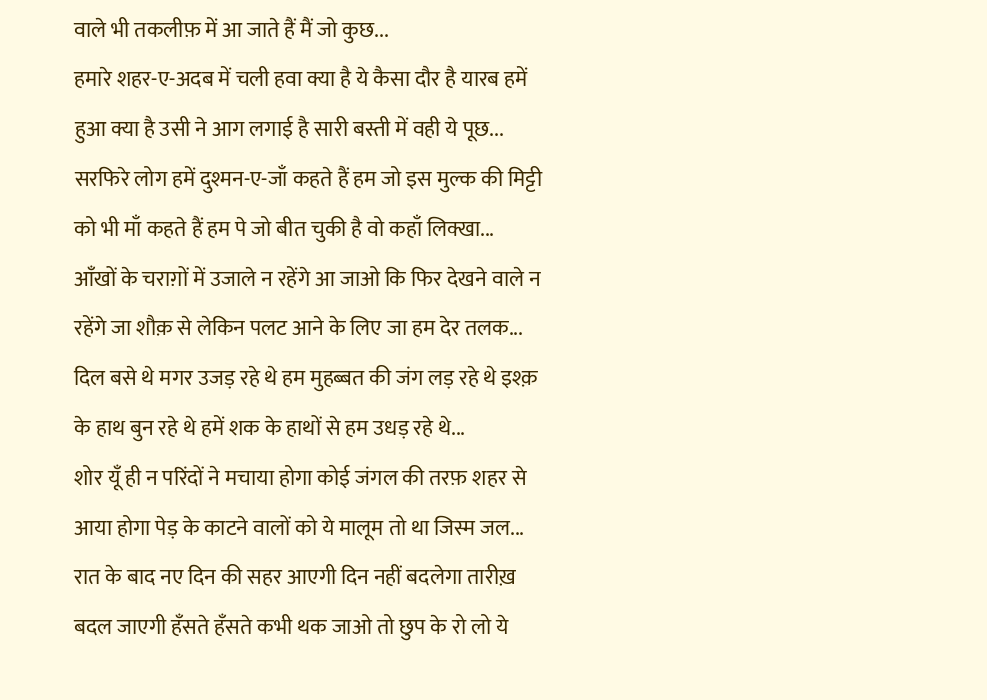वाले भी तकलीफ़ में आ जाते हैं मैं जो कुछ...
हमारे शहर-ए-अदब में चली हवा क्या है ये कैसा दौर है यारब हमें हुआ क्या है उसी ने आग लगाई है सारी बस्ती में वही ये पूछ...
सरफिरे लोग हमें दुश्मन-ए-जाँ कहते हैं हम जो इस मुल्क की मिट्टी को भी माँ कहते हैं हम पे जो बीत चुकी है वो कहाँ लिक्खा...
आँखों के चराग़ों में उजाले न रहेंगे आ जाओ कि फिर देखने वाले न रहेंगे जा शौक़ से लेकिन पलट आने के लिए जा हम देर तलक...
दिल बसे थे मगर उजड़ रहे थे हम मुहब्बत की जंग लड़ रहे थे इश्क़ के हाथ बुन रहे थे हमें शक के हाथों से हम उधड़ रहे थे...
शोर यूँ ही न परिंदों ने मचाया होगा कोई जंगल की तरफ़ शहर से आया होगा पेड़ के काटने वालों को ये मालूम तो था जिस्म जल...
रात के बाद नए दिन की सहर आएगी दिन नहीं बदलेगा तारीख़ बदल जाएगी हँसते हँसते कभी थक जाओ तो छुप के रो लो ये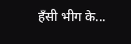हँसी भीग के...